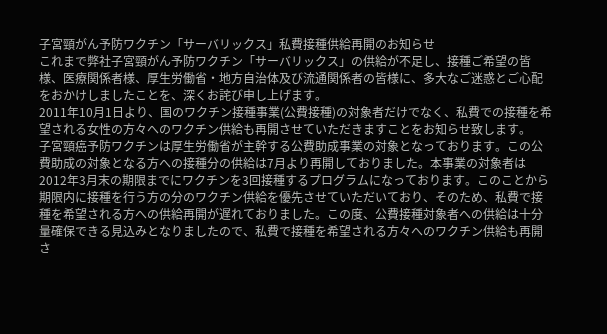子宮頸がん予防ワクチン「サーバリックス」私費接種供給再開のお知らせ
これまで弊社子宮頸がん予防ワクチン「サーバリックス」の供給が不足し、接種ご希望の皆様、医療関係者様、厚生労働省・地方自治体及び流通関係者の皆様に、多大なご迷惑とご心配をおかけしましたことを、深くお詫び申し上げます。
2011年10月1日より、国のワクチン接種事業(公費接種)の対象者だけでなく、私費での接種を希望される女性の方々へのワクチン供給も再開させていただきますことをお知らせ致します。
子宮頸癌予防ワクチンは厚生労働省が主幹する公費助成事業の対象となっております。この公費助成の対象となる方への接種分の供給は7月より再開しておりました。本事業の対象者は2012年3月末の期限までにワクチンを3回接種するプログラムになっております。このことから期限内に接種を行う方の分のワクチン供給を優先させていただいており、そのため、私費で接種を希望される方への供給再開が遅れておりました。この度、公費接種対象者への供給は十分量確保できる見込みとなりましたので、私費で接種を希望される方々へのワクチン供給も再開さ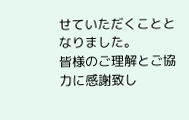せていただくこととなりました。
皆様のご理解とご協力に感謝致し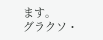ます。
グラクソ・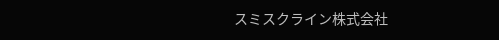スミスクライン株式会社